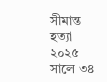সীমান্ত হত্যা
২০২৫ সালে ৩৪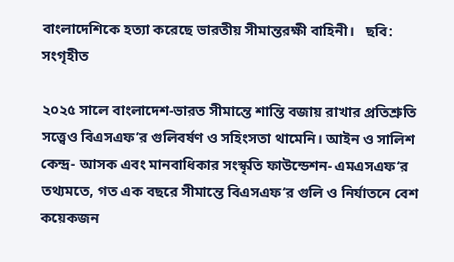বাংলাদেশিকে হত্যা করেছে ভারতীয় সীমান্তরক্ষী বাহিনী।   ছবি: সংগৃহীত

২০২৫ সালে বাংলাদেশ-ভারত সীমান্তে শান্তি বজায় রাখার প্রতিশ্রুতি সত্ত্বেও বিএসএফ’র গুলিবর্ষণ ও সহিংসতা থামেনি। আইন ও সালিশ কেন্দ্র- আসক এবং মানবাধিকার সংস্কৃতি ফাউন্ডেশন- এমএসএফ‘র তথ্যমতে, গত এক বছরে সীমান্তে বিএসএফ‘র গুলি ও নির্যাতনে বেশ কয়েকজন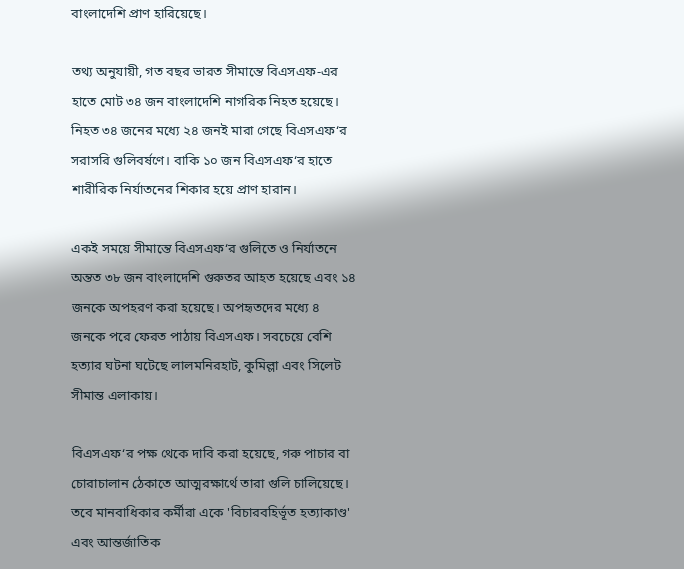বাংলাদেশি প্রাণ হারিয়েছে।

তথ্য অনুযায়ী, গত বছর ভারত সীমান্তে বিএসএফ-এর হাতে মোট ৩৪ জন বাংলাদেশি নাগরিক নিহত হয়েছে। নিহত ৩৪ জনের মধ্যে ২৪ জনই মারা গেছে বিএসএফ‘র সরাসরি গুলিবর্ষণে। বাকি ১০ জন বিএসএফ‘র হাতে শারীরিক নির্যাতনের শিকার হয়ে প্রাণ হারান।

একই সময়ে সীমান্তে বিএসএফ‘র গুলিতে ও নির্যাতনে অন্তত ৩৮ জন বাংলাদেশি গুরুতর আহত হয়েছে এবং ১৪ জনকে অপহরণ করা হয়েছে। অপহৃতদের মধ্যে ৪ জনকে পরে ফেরত পাঠায় বিএসএফ। সবচেয়ে বেশি হত্যার ঘটনা ঘটেছে লালমনিরহাট, কুমিল্লা এবং সিলেট সীমান্ত এলাকায়।

বিএসএফ‘র পক্ষ থেকে দাবি করা হয়েছে, গরু পাচার বা চোরাচালান ঠেকাতে আত্মরক্ষার্থে তারা গুলি চালিয়েছে। তবে মানবাধিকার কর্মীরা একে 'বিচারবহির্ভূত হত্যাকাণ্ড' এবং আন্তর্জাতিক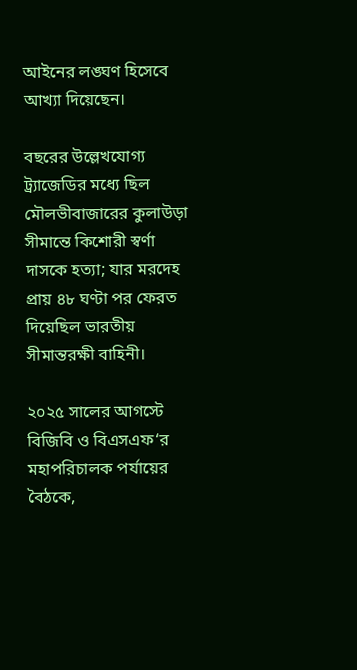আইনের লঙ্ঘণ হিসেবে আখ্যা দিয়েছেন।

বছরের উল্লেখযোগ্য ট্র্যাজেডির মধ্যে ছিল মৌলভীবাজারের কুলাউড়া সীমান্তে কিশোরী স্বর্ণা দাসকে হত্যা; যার মরদেহ প্রায় ৪৮ ঘণ্টা পর ফেরত দিয়েছিল ভারতীয় সীমান্তরক্ষী বাহিনী।

২০২৫ সালের আগস্টে বিজিবি ও বিএসএফ‘র মহাপরিচালক পর্যায়ের বৈঠকে,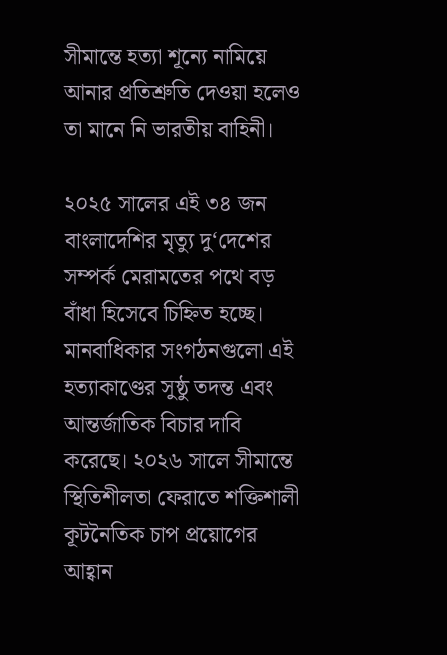সীমান্তে হত্যা শূন্যে নামিয়ে আনার প্রতিশ্রুতি দেওয়া হলেও তা মানে নি ভারতীয় বাহিনী।

২০২৫ সালের এই ৩৪ জন বাংলাদেশির মৃত্যু দু‘দেশের সম্পর্ক মেরামতের পথে বড় বাঁধা হিসেবে চিহ্নিত হচ্ছে। মানবাধিকার সংগঠনগুলো এই হত্যাকাণ্ডের সুষ্ঠু তদন্ত এবং আন্তর্জাতিক বিচার দাবি করেছে। ২০২৬ সালে সীমান্তে স্থিতিশীলতা ফেরাতে শক্তিশালী কূটনৈতিক চাপ প্রয়োগের আহ্বান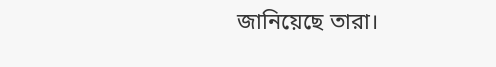জানিয়েছে তারা।